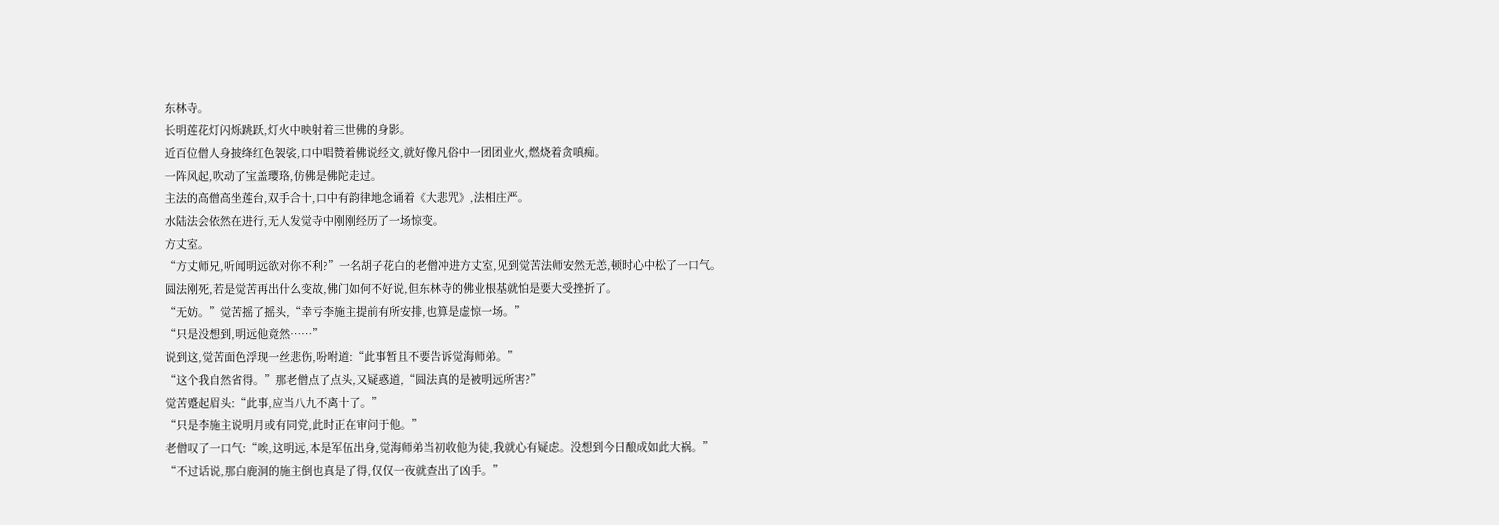东林寺。
长明莲花灯闪烁跳跃,灯火中映射着三世佛的身影。
近百位僧人身披绛红色袈裟,口中唱赞着佛说经文,就好像凡俗中一团团业火,燃烧着贪嗔痴。
一阵风起,吹动了宝盖璎珞,仿佛是佛陀走过。
主法的高僧高坐莲台,双手合十,口中有韵律地念诵着《大悲咒》,法相庄严。
水陆法会依然在进行,无人发觉寺中刚刚经历了一场惊变。
方丈室。
“方丈师兄,听闻明远欲对你不利?”一名胡子花白的老僧冲进方丈室,见到觉苦法师安然无恙,顿时心中松了一口气。
圆法刚死,若是觉苦再出什么变故,佛门如何不好说,但东林寺的佛业根基就怕是要大受挫折了。
“无妨。”觉苦摇了摇头,“幸亏李施主提前有所安排,也算是虚惊一场。”
“只是没想到,明远他竟然……”
说到这,觉苦面色浮现一丝悲伤,吩咐道:“此事暂且不要告诉觉海师弟。”
“这个我自然省得。”那老僧点了点头,又疑惑道,“圆法真的是被明远所害?”
觉苦蹙起眉头:“此事,应当八九不离十了。”
“只是李施主说明月或有同党,此时正在审问于他。”
老僧叹了一口气:“唉,这明远,本是军伍出身,觉海师弟当初收他为徒,我就心有疑虑。没想到今日酿成如此大祸。”
“不过话说,那白鹿洞的施主倒也真是了得,仅仅一夜就查出了凶手。”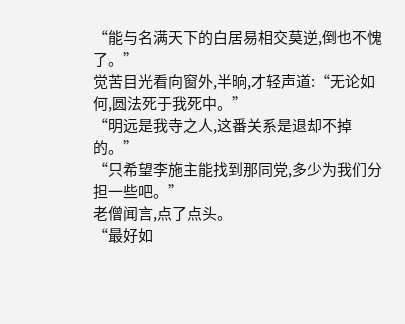“能与名满天下的白居易相交莫逆,倒也不愧了。”
觉苦目光看向窗外,半晌,才轻声道:“无论如何,圆法死于我死中。”
“明远是我寺之人,这番关系是退却不掉的。”
“只希望李施主能找到那同党,多少为我们分担一些吧。”
老僧闻言,点了点头。
“最好如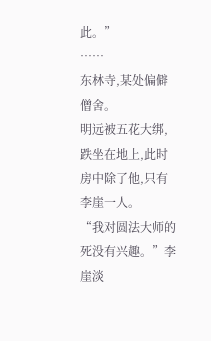此。”
……
东林寺,某处偏僻僧舍。
明远被五花大绑,跌坐在地上,此时房中除了他,只有李崖一人。
“我对圆法大师的死没有兴趣。”李崖淡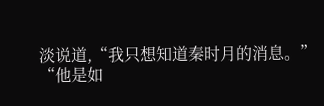淡说道,“我只想知道秦时月的消息。”
“他是如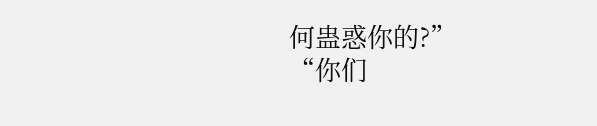何蛊惑你的?”
“你们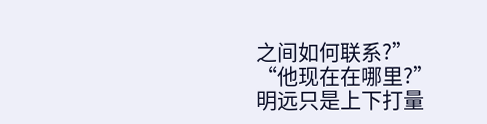之间如何联系?”
“他现在在哪里?”
明远只是上下打量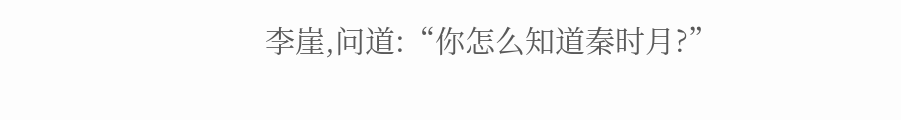李崖,问道:“你怎么知道秦时月?”